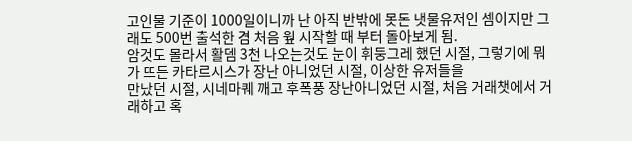고인물 기준이 1000일이니까 난 아직 반밖에 못돈 냇물유저인 셈이지만 그래도 500번 출석한 겸 처음 웦 시작할 때 부터 돌아보게 됨.
암것도 몰라서 활뎀 3천 나오는것도 눈이 휘둥그레 했던 시절, 그렇기에 뭐가 뜨든 카타르시스가 장난 아니었던 시절, 이상한 유저들을
만났던 시절, 시네마퀘 깨고 후폭풍 장난아니었던 시절, 처음 거래챗에서 거래하고 혹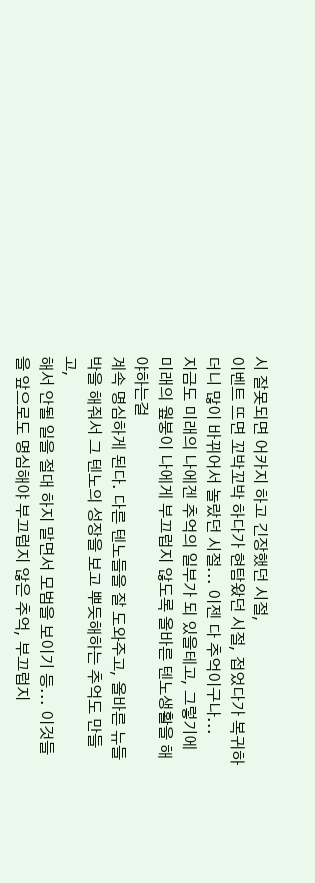시 잘못되면 어카지 하고 긴장했던 시절,
이벤트 뜨면 꼬박꼬박 하다가 현탐왔던 시절, 접었다가 복귀하더니 많이 바뀌어서 놀랐던 시절... 이젠 다 추억이구나...
지금도 미래의 나에겐 추억의 일부가 되 있을테고, 그렇기에 미래의 웦붕이 나에게 부끄럽지 않도록 올바른 텐노생활을 해야하는걸
계속 명심하게 된다. 다른 텐노들을 잘 도와주고, 올바른 뉴들박을 해줘서 그 텐노의 성장을 보고 뿌듯해하는 추억도 만들고,
해서 안될 일을 절대 하지 말면서 모범을 보이기 등... 이것들을 앞으로도 명심해야 부끄럽지 않은 추억, 부끄럽지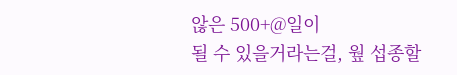않은 500+@일이
될 수 있을거라는걸, 웦 섭종할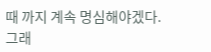때 까지 계속 명심해야겠다.
그래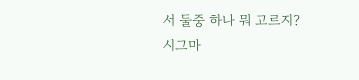서 둘중 하나 뭐 고르지?
시그마